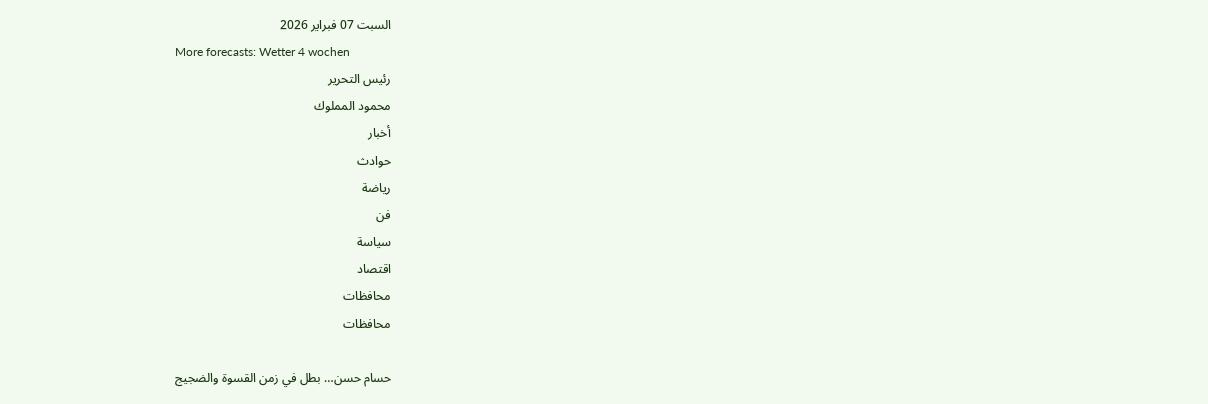السبت 07 فبراير 2026
More forecasts: Wetter 4 wochen
رئيس التحرير
محمود المملوك
أخبار
حوادث
رياضة
فن
سياسة
اقتصاد
محافظات
محافظات

حسام حسن… بطل في زمن القسوة والضجيج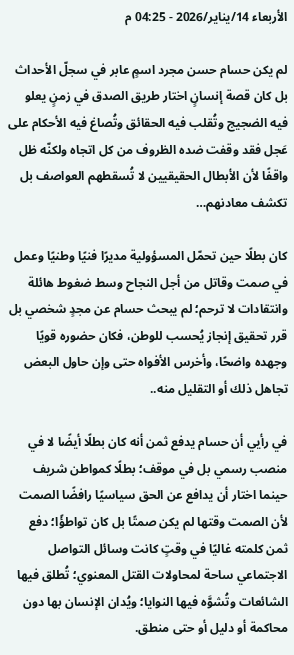الأربعاء 14/يناير/2026 - 04:25 م

لم يكن حسام حسن مجرد اسمٍ عابر في سجلّ الأحداث بل كان قصة إنسانٍ اختار طريق الصدق في زمنٍ يعلو فيه الضجيج وتُقلب فيه الحقائق وتُصاغ فيه الأحكام على عَجل فقد وقفت ضده الظروف من كل اتجاه ولكنّه ظل واقفًا لأن الأبطال الحقيقيين لا تُسقطهم العواصف بل تكشف معادنهم…

كان بطلًا حين تحمّل المسؤولية مديرًا فنيًا وطنيًا وعمل في صمت وقاتل من أجل النجاح وسط ضغوط هائلة وانتقادات لا ترحم؛ لم يبحث حسام عن مجدٍ شخصي بل قرر تحقيق إنجاز يُحسب للوطن، فكان حضوره قويًا وجهده واضحًا، وأخرس الأفواه حتى وإن حاول البعض تجاهل ذلك أو التقليل منه..

في رأيي أن حسام يدفع ثمن أنه كان بطلًا أيضًا لا في منصب رسمي بل في موقف؛ بطلًا كمواطن شريف حينما اختار أن يدافع عن الحق سياسيًا رافضًا الصمت لأن الصمت وقتها لم يكن صمتًا بل كان تواطؤًا؛ دفع ثمن كلمته غاليًا في وقتٍ كانت وسائل التواصل الاجتماعي ساحة لمحاولات القتل المعنوي؛ تُطلق فيها الشائعات وتُشوَّه فيها النوايا؛ ويُدان الإنسان بها دون محاكمة أو دليل أو حتى منطق.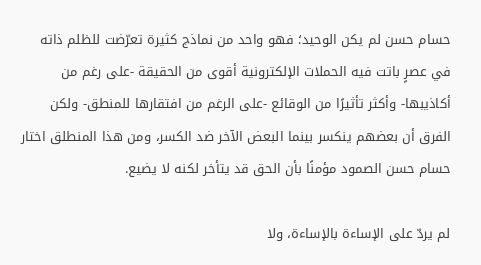حسام حسن لم يكن الوحيد؛ فهو واحد من نماذج كثيرة تعرّضت للظلم ذاته في عصرٍ باتت فيه الحملات الإلكترونية أقوى من الحقيقة -على رغم من أكاذيبها- وأكثر تأثيرًا من الوقائع -على الرغم من افتقارها للمنطق- ولكن الفرق أن بعضهم ينكسر بينما البعض الآخر ضد الكسر، ومن هذا المنطلق اختار حسام حسن الصمود مؤمنًا بأن الحق قد يتأخر لكنه لا يضيع.

لم يردّ على الإساءة بالإساءة، ولا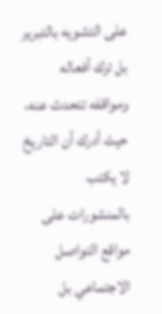على التشويه بالتبرير بل ترك أفعاله ومواقفه تتحدث عنه، حيث أدرك أن التاريخ لا يكتب بالمنشورات على مواقع التواصل الاجتماعي بل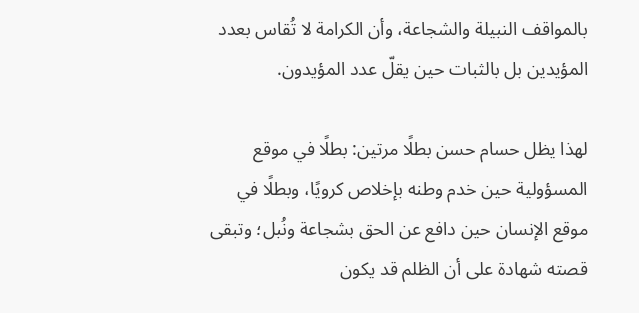بالمواقف النبيلة والشجاعة، وأن الكرامة لا تُقاس بعدد المؤيدين بل بالثبات حين يقلّ عدد المؤيدون.

لهذا يظل حسام حسن بطلًا مرتين: بطلًا في موقع المسؤولية حين خدم وطنه بإخلاص كرويًا، وبطلًا في موقع الإنسان حين دافع عن الحق بشجاعة ونُبل؛ وتبقى قصته شهادة على أن الظلم قد يكون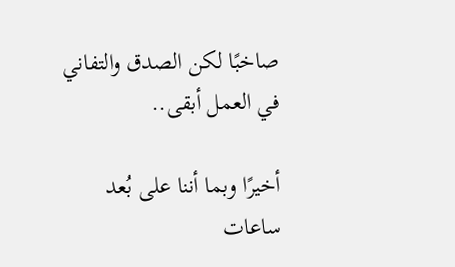صاخبًا لكن الصدق والتفاني في العمل أبقى..

أخيرًا وبما أننا على بُعد ساعات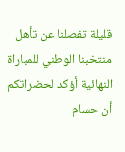قليلة تفصلنا عن تأهل منتخبنا الوطني للمباراة النهائية أؤكد لحضراتكم أن حسام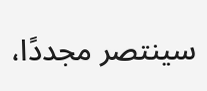سينتصر مجددًا،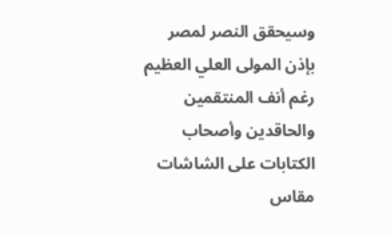وسيحقق النصر لمصر بإذن المولى العلي العظيم رغم أنف المنتقمين والحاقدين وأصحاب الكتابات على الشاشات مقاس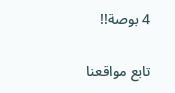4 بوصة!!

تابع مواقعنا